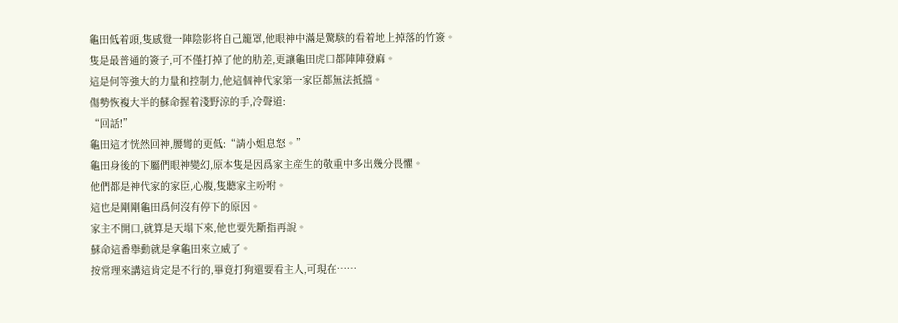龜田低着頭,隻感覺一陣陰影将自己籠罩,他眼神中滿是驚駭的看着地上掉落的竹簽。
隻是最普通的簽子,可不僅打掉了他的肋差,更讓龜田虎口都陣陣發麻。
這是何等強大的力量和控制力,他這個神代家第一家臣都無法抵擋。
傷勢恢複大半的蘇命握着淺野涼的手,冷聲道:
“回話!”
龜田這才恍然回神,腰彎的更低:“請小姐息怒。”
龜田身後的下屬們眼神變幻,原本隻是因爲家主産生的敬重中多出幾分畏懼。
他們都是神代家的家臣,心腹,隻聽家主吩咐。
這也是剛剛龜田爲何沒有停下的原因。
家主不開口,就算是天塌下來,他也要先斷指再說。
蘇命這番舉動就是拿龜田來立威了。
按常理來講這肯定是不行的,畢竟打狗還要看主人,可現在……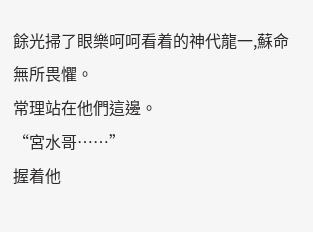餘光掃了眼樂呵呵看着的神代龍一,蘇命無所畏懼。
常理站在他們這邊。
“宮水哥……”
握着他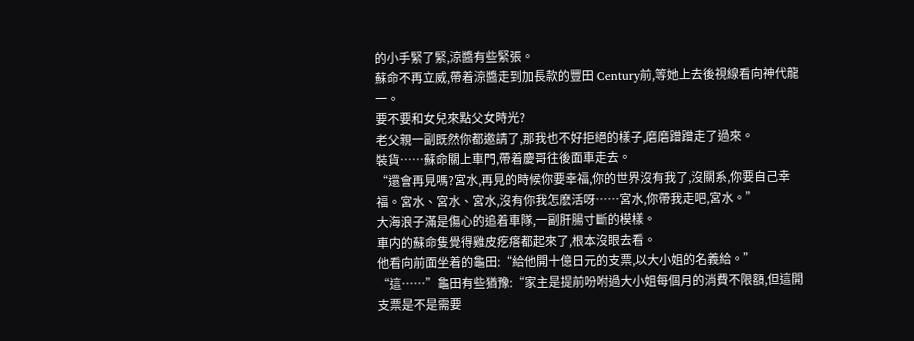的小手緊了緊,涼醬有些緊張。
蘇命不再立威,帶着涼醬走到加長款的豐田 Century前,等她上去後視線看向神代龍一。
要不要和女兒來點父女時光?
老父親一副既然你都邀請了,那我也不好拒絕的樣子,磨磨蹭蹭走了過來。
裝貨……蘇命關上車門,帶着慶哥往後面車走去。
“還會再見嗎?宮水,再見的時候你要幸福,你的世界沒有我了,沒關系,你要自己幸福。宮水、宮水、宮水,沒有你我怎麽活呀……宮水,你帶我走吧,宮水。”
大海浪子滿是傷心的追着車隊,一副肝腸寸斷的模樣。
車内的蘇命隻覺得雞皮疙瘩都起來了,根本沒眼去看。
他看向前面坐着的龜田:“給他開十億日元的支票,以大小姐的名義給。”
“這……”龜田有些猶豫:“家主是提前吩咐過大小姐每個月的消費不限額,但這開支票是不是需要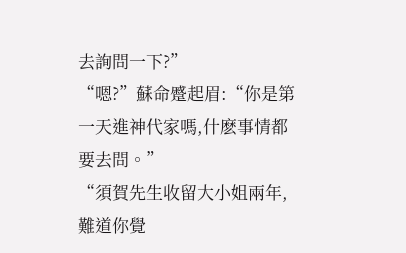去詢問一下?”
“嗯?”蘇命蹙起眉:“你是第一天進神代家嗎,什麽事情都要去問。”
“須賀先生收留大小姐兩年,難道你覺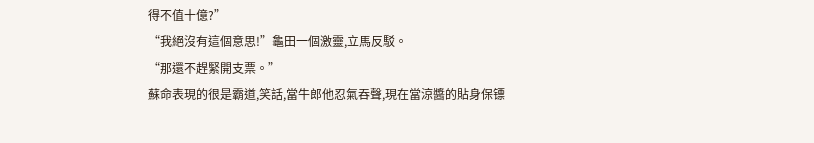得不值十億?”
“我絕沒有這個意思!”龜田一個激靈,立馬反駁。
“那還不趕緊開支票。”
蘇命表現的很是霸道,笑話,當牛郎他忍氣吞聲,現在當涼醬的貼身保镖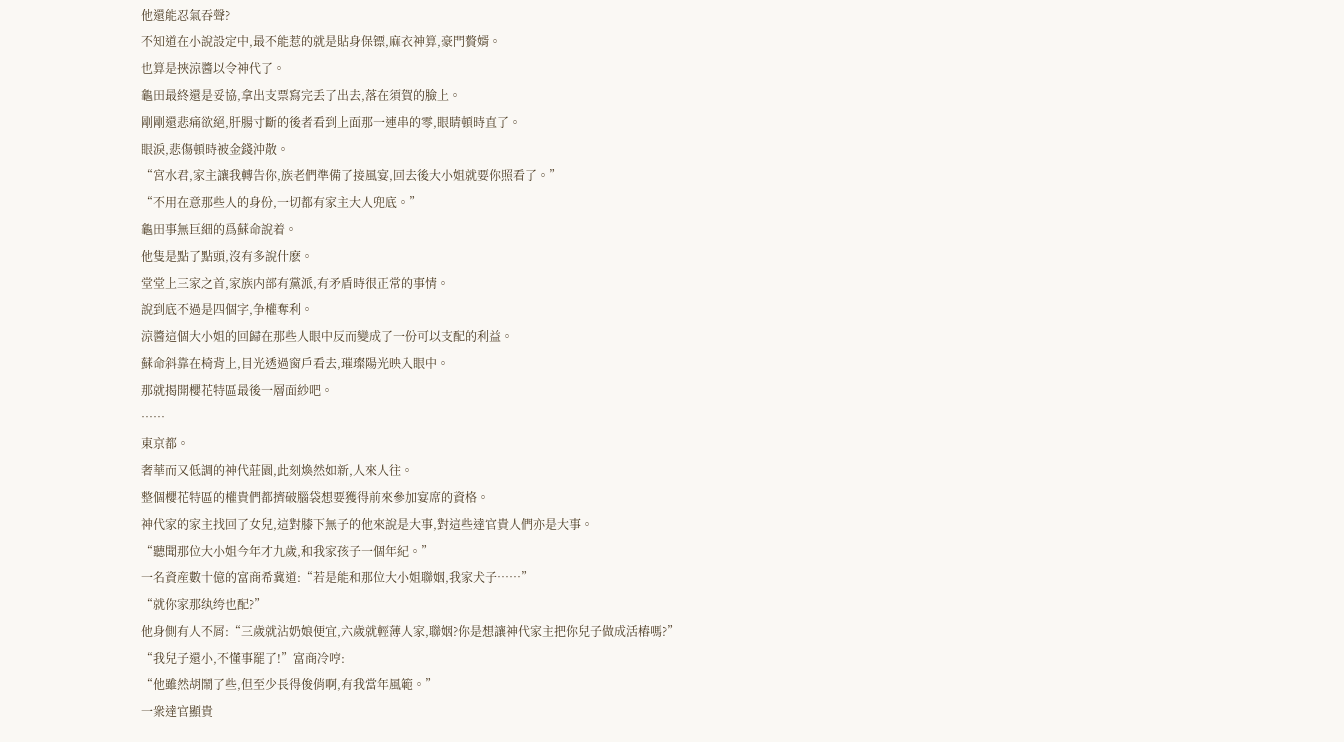他還能忍氣吞聲?
不知道在小說設定中,最不能惹的就是貼身保镖,麻衣神算,豪門贅婿。
也算是挾涼醬以令神代了。
龜田最終還是妥協,拿出支票寫完丢了出去,落在須賀的臉上。
剛剛還悲痛欲絕,肝腸寸斷的後者看到上面那一連串的零,眼睛頓時直了。
眼淚,悲傷頓時被金錢沖散。
“宮水君,家主讓我轉告你,族老們準備了接風宴,回去後大小姐就要你照看了。”
“不用在意那些人的身份,一切都有家主大人兜底。”
龜田事無巨細的爲蘇命說着。
他隻是點了點頭,沒有多說什麽。
堂堂上三家之首,家族内部有黨派,有矛盾時很正常的事情。
說到底不過是四個字,争權奪利。
涼醬這個大小姐的回歸在那些人眼中反而變成了一份可以支配的利益。
蘇命斜靠在椅背上,目光透過窗戶看去,璀璨陽光映入眼中。
那就揭開櫻花特區最後一層面紗吧。
……
東京都。
奢華而又低調的神代莊園,此刻煥然如新,人來人往。
整個櫻花特區的權貴們都擠破腦袋想要獲得前來參加宴席的資格。
神代家的家主找回了女兒,這對膝下無子的他來說是大事,對這些達官貴人們亦是大事。
“聽聞那位大小姐今年才九歲,和我家孩子一個年紀。”
一名資産數十億的富商希冀道:“若是能和那位大小姐聯姻,我家犬子……”
“就你家那纨绔也配?”
他身側有人不屑:“三歲就沾奶娘便宜,六歲就輕薄人家,聯姻?你是想讓神代家主把你兒子做成活樁嗎?”
“我兒子還小,不懂事罷了!”富商冷哼:
“他雖然胡鬧了些,但至少長得俊俏啊,有我當年風範。”
一衆達官顯貴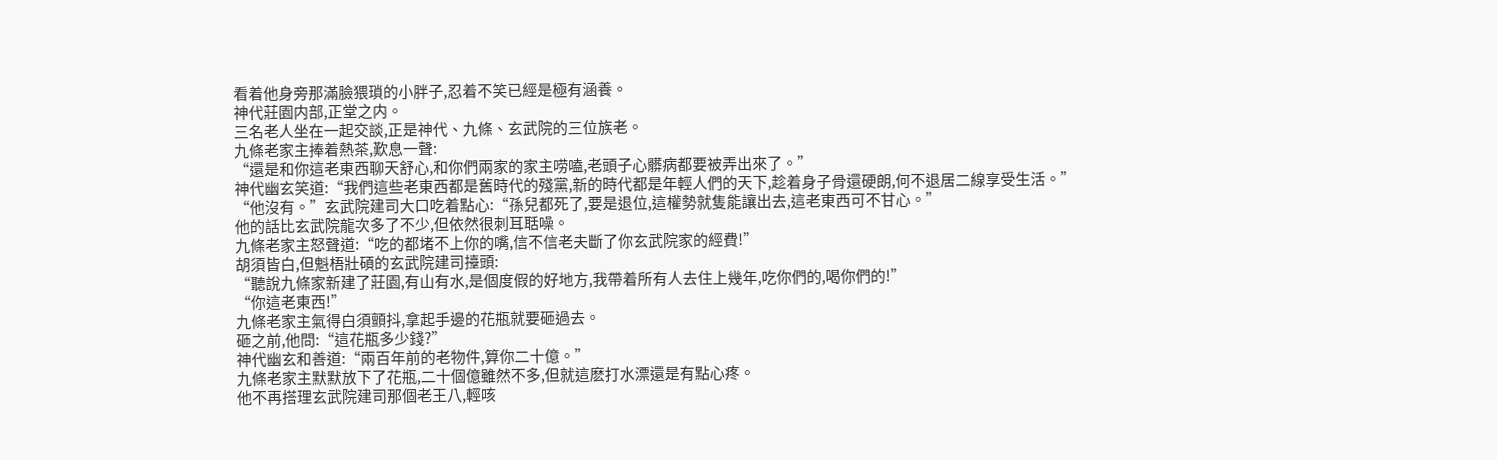看着他身旁那滿臉猥瑣的小胖子,忍着不笑已經是極有涵養。
神代莊園内部,正堂之内。
三名老人坐在一起交談,正是神代、九條、玄武院的三位族老。
九條老家主捧着熱茶,歎息一聲:
“還是和你這老東西聊天舒心,和你們兩家的家主唠嗑,老頭子心髒病都要被弄出來了。”
神代幽玄笑道:“我們這些老東西都是舊時代的殘黨,新的時代都是年輕人們的天下,趁着身子骨還硬朗,何不退居二線享受生活。”
“他沒有。”玄武院建司大口吃着點心:“孫兒都死了,要是退位,這權勢就隻能讓出去,這老東西可不甘心。”
他的話比玄武院龍次多了不少,但依然很刺耳聒噪。
九條老家主怒聲道:“吃的都堵不上你的嘴,信不信老夫斷了你玄武院家的經費!”
胡須皆白,但魁梧壯碩的玄武院建司擡頭:
“聽說九條家新建了莊園,有山有水,是個度假的好地方,我帶着所有人去住上幾年,吃你們的,喝你們的!”
“你這老東西!”
九條老家主氣得白須顫抖,拿起手邊的花瓶就要砸過去。
砸之前,他問:“這花瓶多少錢?”
神代幽玄和善道:“兩百年前的老物件,算你二十億。”
九條老家主默默放下了花瓶,二十個億雖然不多,但就這麽打水漂還是有點心疼。
他不再搭理玄武院建司那個老王八,輕咳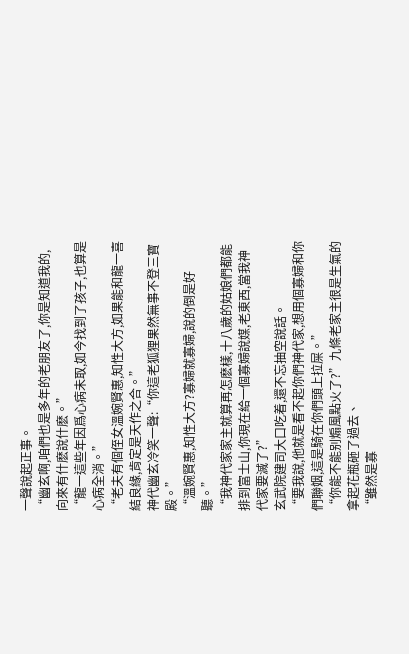一聲說起正事。
“幽玄啊,咱們也是多年的老朋友了,你是知道我的,向來有什麽說什麽。”
“龍一這些年因爲心病未取,如今找到了孩子,也算是心病全消。”
“老夫有個侄女溫婉賢惠,知性大方,如果能和龍一喜結良緣,肯定是天作之合。”
神代幽玄冷笑一聲:“你這老狐狸果然無事不登三寶殿。”
“溫婉賢惠,知性大方?寡婦就寡婦,說的倒是好聽。”
“我神代家家主就算再怎麽樣,十八歲的姑娘們都能排到富士山,你現在給一個寡婦說媒,老東西,當我神代家要滅了?”
玄武院建司大口吃着,還不忘抽空說話。
“要我說,他就是看不起你們神代家,想用個寡婦和你們聯姻,這是騎在你們頭上拉屎。”
“你能不能别煽風點火了?”九條老家主很是生氣的拿起花瓶砸了過去、
“雖然是寡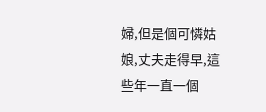婦,但是個可憐姑娘,丈夫走得早,這些年一直一個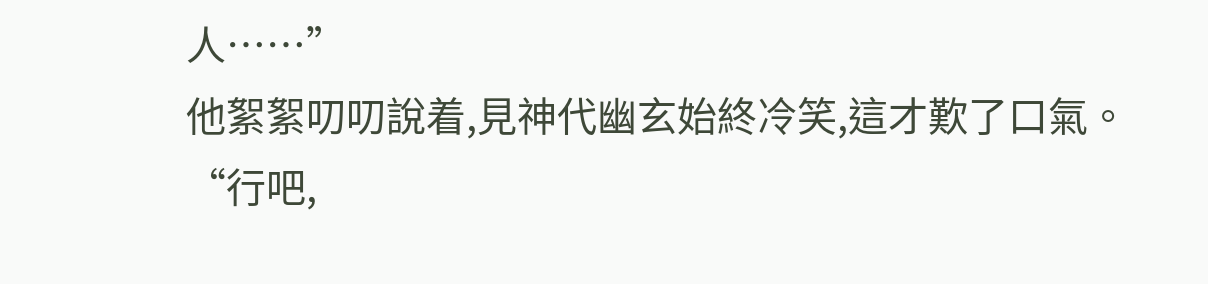人……”
他絮絮叨叨說着,見神代幽玄始終冷笑,這才歎了口氣。
“行吧,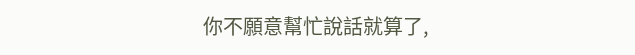你不願意幫忙說話就算了,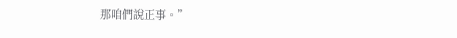那咱們說正事。”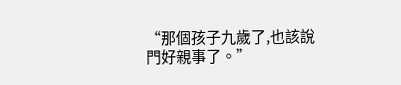“那個孩子九歲了,也該說門好親事了。”